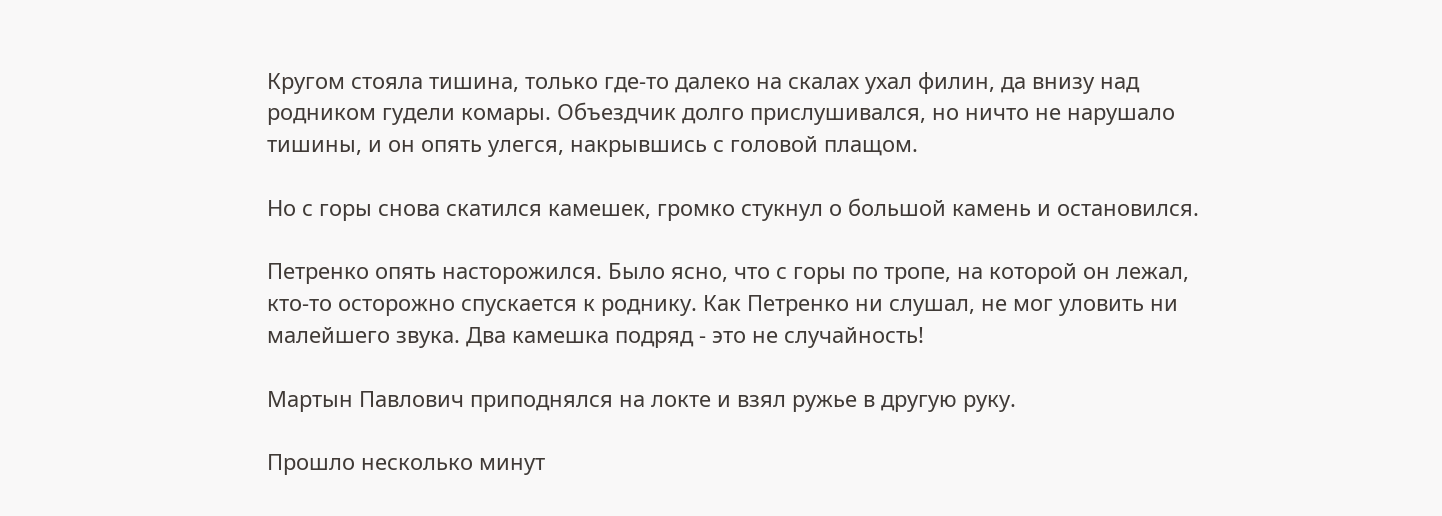Кругом стояла тишина, только где-то далеко на скалах ухал филин, да внизу над родником гудели комары. Объездчик долго прислушивался, но ничто не нарушало тишины, и он опять улегся, накрывшись с головой плащом.

Но с горы снова скатился камешек, громко стукнул о большой камень и остановился.

Петренко опять насторожился. Было ясно, что с горы по тропе, на которой он лежал, кто-то осторожно спускается к роднику. Как Петренко ни слушал, не мог уловить ни малейшего звука. Два камешка подряд - это не случайность!

Мартын Павлович приподнялся на локте и взял ружье в другую руку.

Прошло несколько минут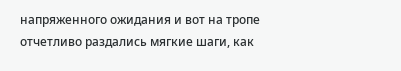напряженного ожидания и вот на тропе отчетливо раздались мягкие шаги, как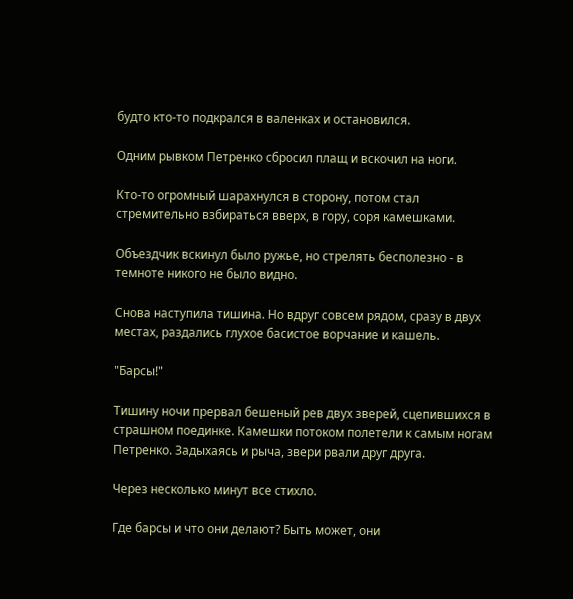будто кто-то подкрался в валенках и остановился.

Одним рывком Петренко сбросил плащ и вскочил на ноги.

Кто-то огромный шарахнулся в сторону, потом стал стремительно взбираться вверх, в гору, соря камешками.

Объездчик вскинул было ружье, но стрелять бесполезно - в темноте никого не было видно.

Снова наступила тишина. Но вдруг совсем рядом, сразу в двух местах, раздались глухое басистое ворчание и кашель.

"Барсы!"

Тишину ночи прервал бешеный рев двух зверей, сцепившихся в страшном поединке. Камешки потоком полетели к самым ногам Петренко. Задыхаясь и рыча, звери рвали друг друга.

Через несколько минут все стихло.

Где барсы и что они делают? Быть может, они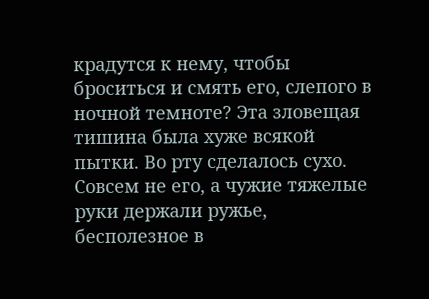крадутся к нему, чтобы броситься и смять его, слепого в ночной темноте? Эта зловещая тишина была хуже всякой пытки. Во рту сделалось сухо. Совсем не его, а чужие тяжелые руки держали ружье, бесполезное в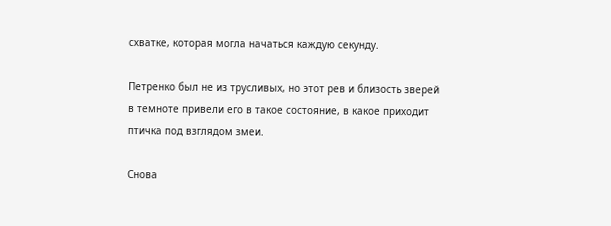схватке, которая могла начаться каждую секунду.

Петренко был не из трусливых, но этот рев и близость зверей в темноте привели его в такое состояние, в какое приходит птичка под взглядом змеи.

Снова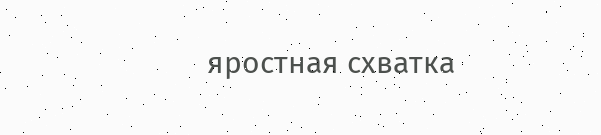яростная схватка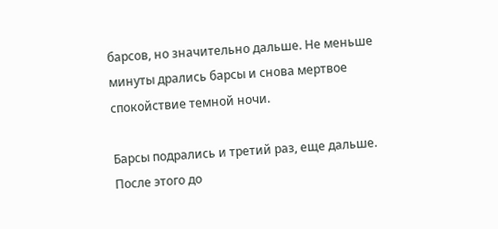барсов, но значительно дальше. Не меньше минуты дрались барсы и снова мертвое спокойствие темной ночи.

Барсы подрались и третий раз, еще дальше. После этого до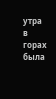утра в горах была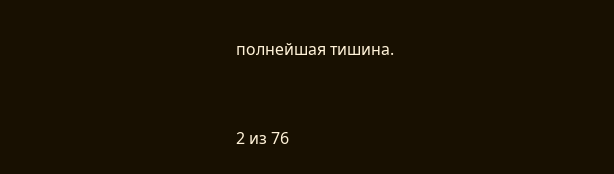полнейшая тишина.



2 из 76